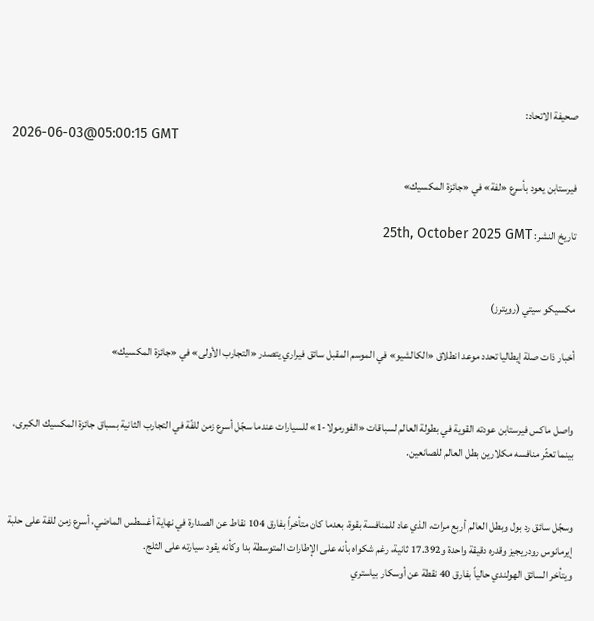صحيفة الاتحاد:
2026-06-03@05:00:15 GMT

فيرستابن يعود بأسرع «لفة» في «جائزة المكسيك»

تاريخ النشر: 25th, October 2025 GMT


مكسيكو سيتي (رويترز)

أخبار ذات صلة إيطاليا تحدد موعد انطلاق «الكالشيو» في الموسم المقبل سائق فيراري يتصدر «التجارب الأولى» في «جائزة المكسيك»


واصل ماكس فيرستابن عودته القوية في بطولة العالم لسباقات «الفورمولا-1» للسيارات عندما سجّل أسرع زمن للفّة في التجارب الثانية بسباق جائزة المكسيك الكبرى، بينما تعثّر منافسه مكلارين بطل العالم للصانعين.


وسجّل سائق رد بول وبطل العالم أربع مرات، الذي عاد للمنافسة بقوة، بعدما كان متأخراً بفارق 104 نقاط عن الصدارة في نهاية أغسطس الماضي، أسرع زمن للفة على حلبة إيرمانوس رودريجيز وقدره دقيقة واحدة و17.392 ثانية، رغم شكواه بأنه على الإطارات المتوسطة بدا وكأنه يقود سيارته على الثلج.
ويتأخر السائق الهولندي حالياً بفارق 40 نقطة عن أوسكار بياستري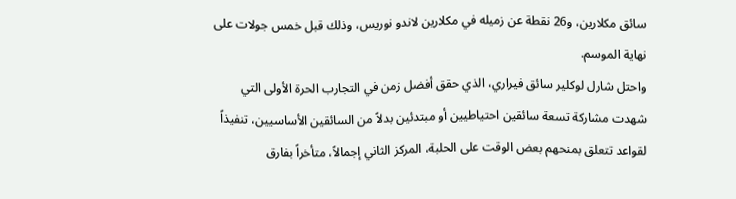سائق مكلارين، و26 نقطة عن زميله في مكلارين لاندو نوريس، وذلك قبل خمس جولات على نهاية الموسم.
واحتل شارل لوكلير سائق فيراري، الذي حقق أفضل زمن في التجارب الحرة الأولى التي شهدت مشاركة تسعة سائقين احتياطيين أو مبتدئين بدلاً من السائقين الأساسيين، تنفيذاً لقواعد تتعلق بمنحهم بعض الوقت على الحلبة، المركز الثاني إجمالاً، متأخراً بفارق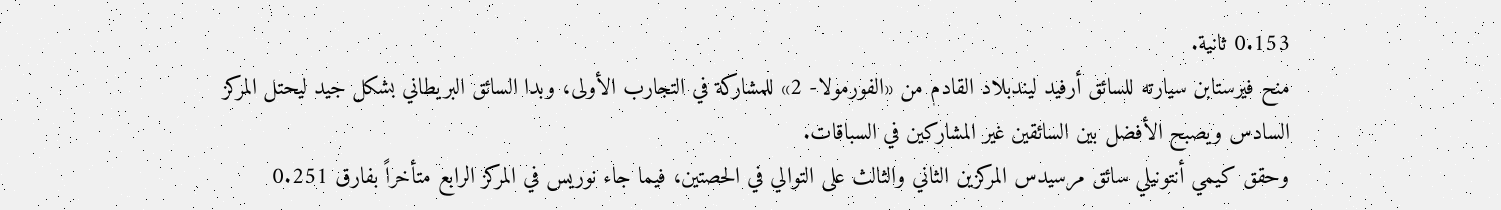0.153 ثانية.
منح فيرستابن سيارته للسائق أرفيد ليندبلاد القادم من «الفورمولا- 2» للمشاركة في التجارب الأولى، وبدا السائق البريطاني بشكل جيد ليحتل المركز السادس ويصبح الأفضل بين السائقين غير المشاركين في السباقات.
وحقق كيمي أنتونيلي سائق مرسيدس المركزين الثاني والثالث على التوالي في الحصتين، فيما جاء نوريس في المركز الرابع متأخراً بفارق 0.251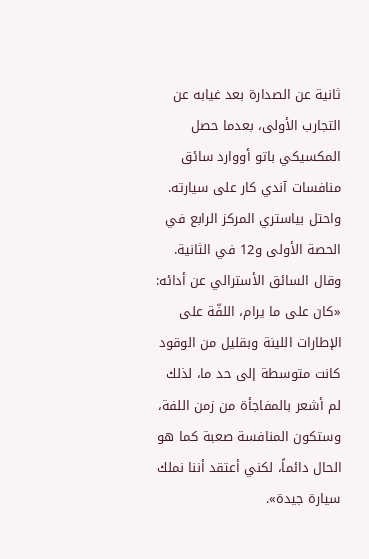ثانية عن الصدارة بعد غيابه عن التجارب الأولى، بعدما حصل المكسيكي باتو أووارد سائق منافسات آندي كار على سيارته.
واحتل بياستري المركز الرابع في الحصة الأولى و12 في الثانية.
وقال السائق الأسترالي عن أدائه: «كان على ما يرام، اللفّة على الإطارات اللينة وبقليل من الوقود كانت متوسطة إلى حد ما، لذلك لم أشعر بالمفاجأة من زمن اللفة، وستكون المنافسة صعبة كما هو الحال دائماً، لكني أعتقد أننا نملك سيارة جيدة».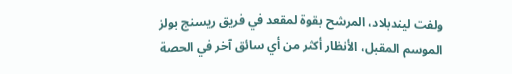ولفت ليندبلاد، المرشح بقوة لمقعد في فريق ريسنج بولز الموسم المقبل، الأنظار أكثر من أي سائق آخر في الحصة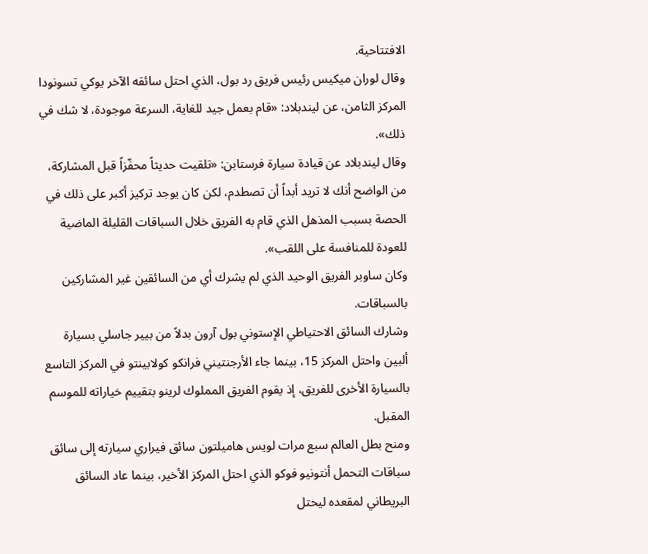الافتتاحية.
وقال لوران ميكيس رئيس فريق رد بول، الذي احتل سائقه الآخر يوكي تسونودا المركز الثامن، عن ليندبلاد: «قام بعمل جيد للغاية، السرعة موجودة، لا شك في ذلك».
وقال ليندبلاد عن قيادة سيارة فرستابن: «تلقيت حديثاً محفّزاً قبل المشاركة، من الواضح أنك لا تريد أبداً أن تصطدم، لكن كان يوجد تركيز أكبر على ذلك في الحصة بسبب المذهل الذي قام به الفريق خلال السباقات القليلة الماضية للعودة للمنافسة على اللقب».
وكان ساوبر الفريق الوحيد الذي لم يشرك أي من السائقين غير المشاركين بالسباقات.
وشارك السائق الاحتياطي الإستوني بول آرون بدلاً من بيير جاسلي بسيارة ألبين واحتل المركز 15، بينما جاء الأرجنتيني فرانكو كولابينتو في المركز التاسع بالسيارة الأخرى للفريق، إذ يقوم الفريق المملوك لرينو بتقييم خياراته للموسم المقبل.
ومنح بطل العالم سبع مرات لويس هاميلتون سائق فيراري سيارته إلى سائق سباقات التحمل أنتونيو فوكو الذي احتل المركز الأخير، بينما عاد السائق البريطاني لمقعده ليحتل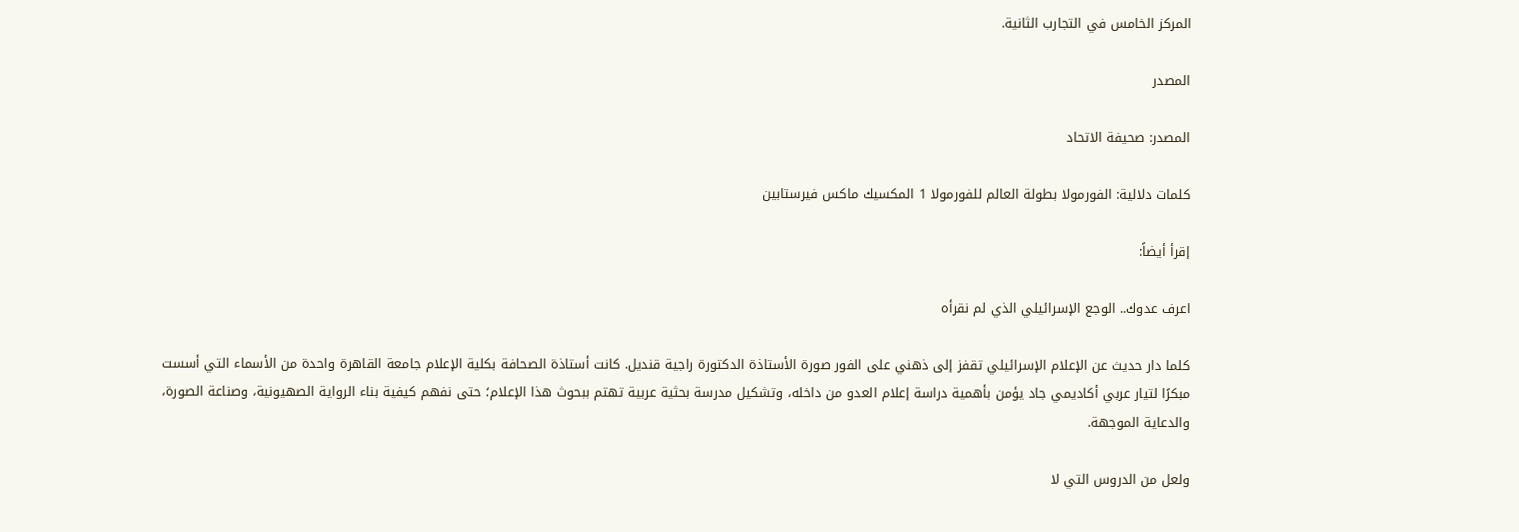المركز الخامس في التجارب الثانية.

المصدر

المصدر: صحيفة الاتحاد

كلمات دلالية: الفورمولا بطولة العالم للفورمولا 1 المكسيك ماكس فيرستابين

إقرأ أيضاً:

اعرف عدوك.. الوجع الإسرائيلي الذي لم نقرأه

كلما دار حديث عن الإعلام الإسرائيلي تقفز إلى ذهني على الفور صورة الأستاذة الدكتورة راجية قنديل. كانت أستاذة الصحافة بكلية الإعلام جامعة القاهرة واحدة من الأسماء التي أسست مبكرًا لتيار عربي أكاديمي جاد يؤمن بأهمية دراسة إعلام العدو من داخله، وتشكيل مدرسة بحثية عربية تهتم ببحوث هذا الإعلام؛ حتى نفهم كيفية بناء الرواية الصهيونية، وصناعة الصورة، والدعاية الموجهة.

ولعل من الدروس التي لا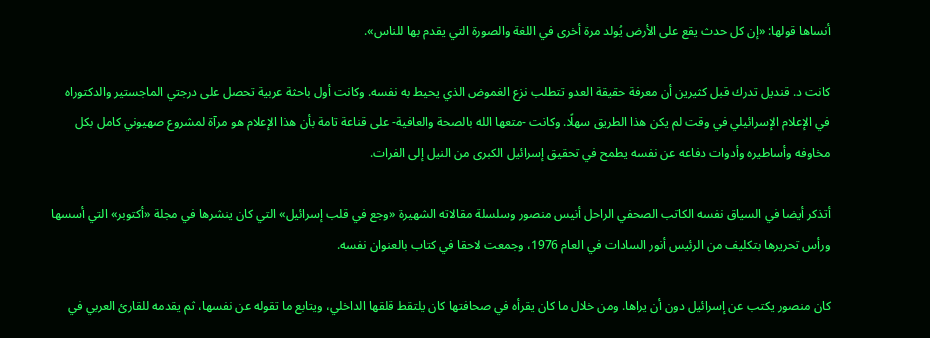أنساها قولها: «إن كل حدث يقع على الأرض يُولد مرة أخرى في اللغة والصورة التي يقدم بها للناس».

كانت د. قنديل تدرك قبل كثيرين أن معرفة حقيقة العدو تتطلب نزع الغموض الذي يحيط به نفسه. وكانت أول باحثة عربية تحصل على درجتي الماجستير والدكتوراه في الإعلام الإسرائيلي في وقت لم يكن هذا الطريق سهلًا. وكانت -متعها الله بالصحة والعافية- على قناعة تامة بأن هذا الإعلام هو مرآة لمشروع صهيوني كامل بكل مخاوفه وأساطيره وأدوات دفاعه عن نفسه يطمح في تحقيق إسرائيل الكبرى من النيل إلى الفرات.

أتذكر أيضا في السياق نفسه الكاتب الصحفي الراحل أنيس منصور وسلسلة مقالاته الشهيرة «وجع في قلب إسرائيل» التي كان ينشرها في مجلة «أكتوبر» التي أسسها ورأس تحريرها بتكليف من الرئيس أنور السادات في العام 1976، وجمعت لاحقا في كتاب بالعنوان نفسه.

كان منصور يكتب عن إسرائيل دون أن يراها. ومن خلال ما كان يقرأه في صحافتها كان يلتقط قلقها الداخلي، ويتابع ما تقوله عن نفسها، ثم يقدمه للقارئ العربي في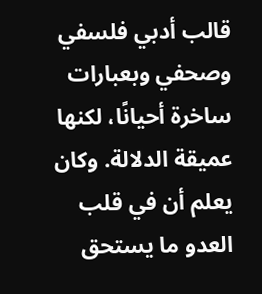قالب أدبي فلسفي وصحفي وبعبارات ساخرة أحيانًا، لكنها عميقة الدلالة. وكان يعلم أن في قلب العدو ما يستحق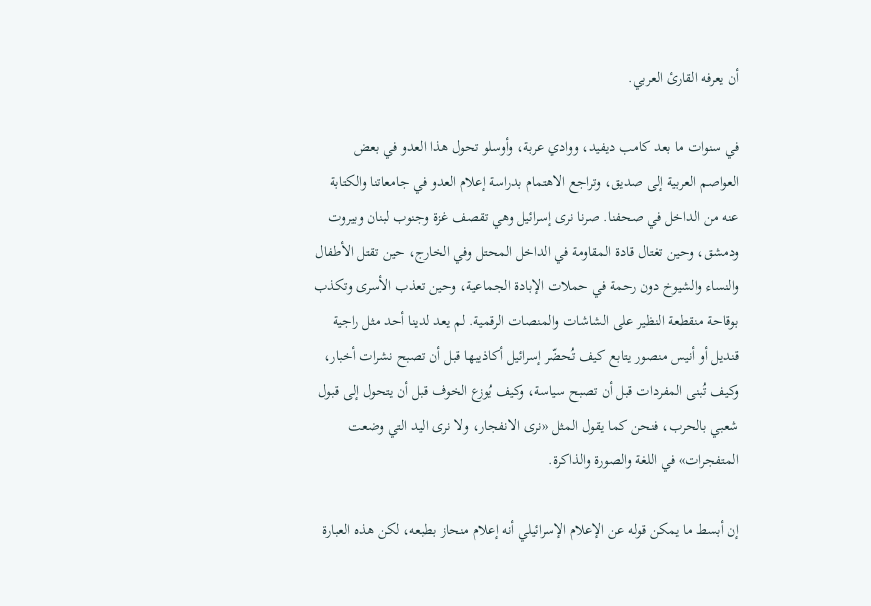أن يعرفه القارئ العربي.

في سنوات ما بعد كامب ديفيد، ووادي عربة، وأوسلو تحول هذا العدو في بعض العواصم العربية إلى صديق، وتراجع الاهتمام بدراسة إعلام العدو في جامعاتنا والكتابة عنه من الداخل في صحفنا. صرنا نرى إسرائيل وهي تقصف غزة وجنوب لبنان وبيروت ودمشق، وحين تغتال قادة المقاومة في الداخل المحتل وفي الخارج، حين تقتل الأطفال والنساء والشيوخ دون رحمة في حملات الإبادة الجماعية، وحين تعذب الأسرى وتكذب بوقاحة منقطعة النظير على الشاشات والمنصات الرقمية. لم يعد لدينا أحد مثل راجية قنديل أو أنيس منصور يتابع كيف تُحضّر إسرائيل أكاذيبها قبل أن تصبح نشرات أخبار، وكيف تُبنى المفردات قبل أن تصبح سياسة، وكيف يُوزع الخوف قبل أن يتحول إلى قبول شعبي بالحرب، فنحن كما يقول المثل «نرى الانفجار، ولا نرى اليد التي وضعت المتفجرات» في اللغة والصورة والذاكرة.

إن أبسط ما يمكن قوله عن الإعلام الإسرائيلي أنه إعلام منحاز بطبعه، لكن هذه العبارة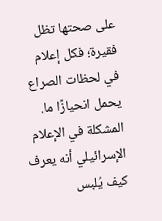على صحتها تظل فقيرة؛ فكل إعلام في لحظات الصراع يحمل انحيازًا ما. المشكلة في الإعلام الإسرائيلي أنه يعرف كيف يُلبس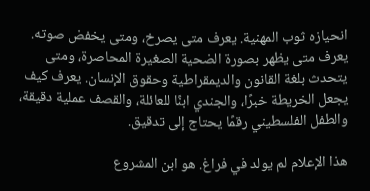انحيازه ثوب المهنية. يعرف متى يصرخ، ومتى يخفض صوته. يعرف متى يظهر بصورة الضحية الصغيرة المحاصرة، ومتى يتحدث بلغة القانون والديمقراطية وحقوق الإنسان. يعرف كيف يجعل الخريطة خبرًا، والجندي ابنًا للعائلة، والقصف عملية دقيقة، والطفل الفلسطيني رقمًا يحتاج إلى تدقيق.

هذا الإعلام لم يولد في فراغ. هو ابن المشروع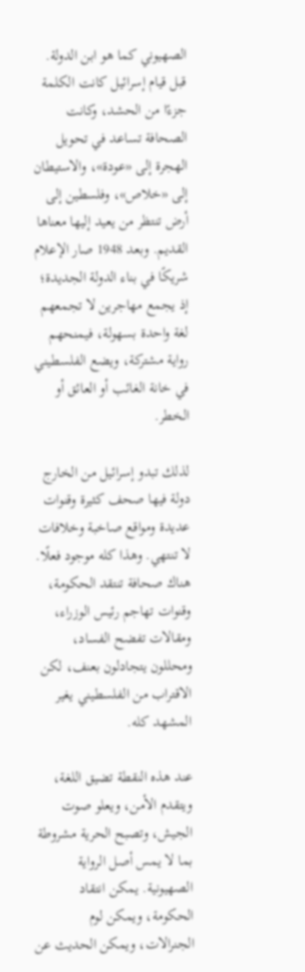الصهيوني كما هو ابن الدولة. قبل قيام إسرائيل كانت الكلمة جزءًا من الحشد، وكانت الصحافة تساعد في تحويل الهجرة إلى «عودة»، والاستيطان إلى «خلاص»، وفلسطين إلى أرض تنتظر من يعيد إليها معناها القديم. وبعد 1948 صار الإعلام شريكًا في بناء الدولة الجديدة؛ إذ يجمع مهاجرين لا تجمعهم لغة واحدة بسهولة، فيمنحهم رواية مشتركة، ويضع الفلسطيني في خانة الغائب أو العائق أو الخطر.

لذلك تبدو إسرائيل من الخارج دولة فيها صحف كثيرة وقنوات عديدة ومواقع صاخبة وخلافات لا تنتهي. وهذا كله موجود فعلًا. هناك صحافة تنتقد الحكومة، وقنوات تهاجم رئيس الوزراء، ومقالات تفضح الفساد، ومحللون يتجادلون بعنف، لكن الاقتراب من الفلسطيني يغير المشهد كله.

عند هذه النقطة تضيق اللغة، ويتقدم الأمن، ويعلو صوت الجيش، وتصبح الحرية مشروطة بما لا يمس أصل الرواية الصهيونية. يمكن انتقاد الحكومة، ويمكن لوم الجنرالات، ويمكن الحديث عن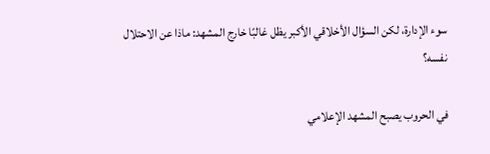سوء الإدارة، لكن السؤال الأخلاقي الأكبر يظل غالبًا خارج المشهد: ماذا عن الاحتلال نفسه؟

في الحروب يصبح المشهد الإعلامي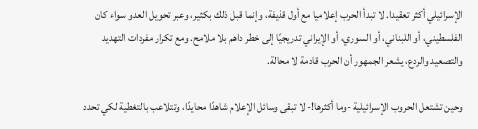الإسرائيلي أكثر تعقيدا. لا تبدأ الحرب إعلاميا مع أول قذيفة، وإنما قبل ذلك بكثير، وعبر تحويل العدو سواء كان الفلسطيني، أو اللبناني، أو السوري، أو الإيراني تدريجيًا إلى خطر داهم بلا ملامح. ومع تكرار مفردات التهديد والتصعيد والردع، يشعر الجمهور أن الحرب قادمة لا محالة.

وحين تشتعل الحروب الإسرائيلية -وما أكثرها!- لا تبقى وسائل الإعلام شاهدًا محايدًا، وتتلاعب بالتغطية لكي تحدد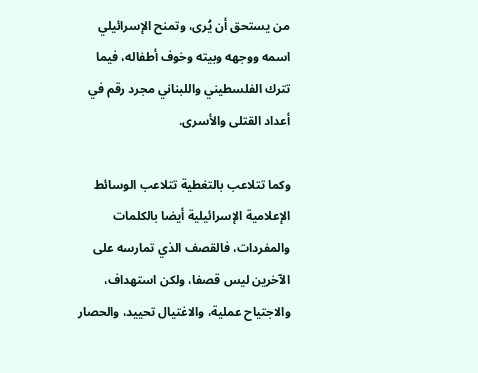من يستحق أن يُرى، وتمنح الإسرائيلي اسمه ووجهه وبيته وخوف أطفاله، فيما تترك الفلسطيني واللبناني مجرد رقم في أعداد القتلى والأسرى.

وكما تتلاعب بالتغطية تتلاعب الوسائط الإعلامية الإسرائيلية أيضا بالكلمات والمفردات، فالقصف الذي تمارسه على الآخرين ليس قصفا، ولكن استهداف، والاجتياح عملية، والاغتيال تحييد، والحصار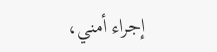إجراء أمني،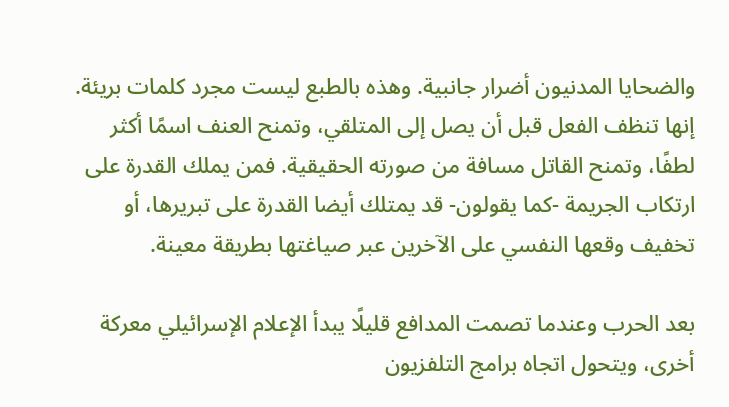والضحايا المدنيون أضرار جانبية. وهذه بالطبع ليست مجرد كلمات بريئة. إنها تنظف الفعل قبل أن يصل إلى المتلقي، وتمنح العنف اسمًا أكثر لطفًا، وتمنح القاتل مسافة من صورته الحقيقية. فمن يملك القدرة على ارتكاب الجريمة -كما يقولون- قد يمتلك أيضا القدرة على تبريرها، أو تخفيف وقعها النفسي على الآخرين عبر صياغتها بطريقة معينة.

بعد الحرب وعندما تصمت المدافع قليلًا يبدأ الإعلام الإسرائيلي معركة أخرى، ويتحول اتجاه برامج التلفزيون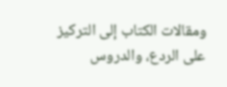ومقالات الكتاب إلى التركيز على الردع، والدروس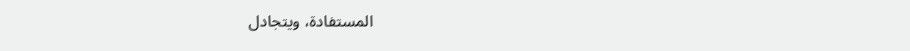المستفادة، ويتجادل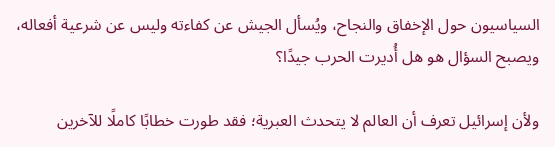السياسيون حول الإخفاق والنجاح، ويُسأل الجيش عن كفاءته وليس عن شرعية أفعاله، ويصبح السؤال هو هل أُديرت الحرب جيدًا؟

ولأن إسرائيل تعرف أن العالم لا يتحدث العبرية؛ فقد طورت خطابًا كاملًا للآخرين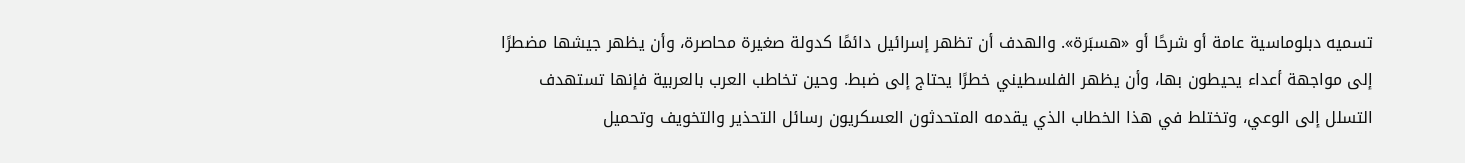تسميه دبلوماسية عامة أو شرحًا أو «هسبَرة». والهدف أن تظهر إسرائيل دائمًا كدولة صغيرة محاصرة، وأن يظهر جيشها مضطرًا إلى مواجهة أعداء يحيطون بها، وأن يظهر الفلسطيني خطرًا يحتاج إلى ضبط. وحين تخاطب العرب بالعربية فإنها تستهدف التسلل إلى الوعي، وتختلط في هذا الخطاب الذي يقدمه المتحدثون العسكريون رسائل التحذير والتخويف وتحميل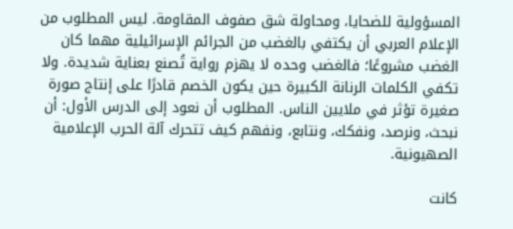المسؤولية للضحايا، ومحاولة شق صفوف المقاومة. ليس المطلوب من الإعلام العربي أن يكتفي بالغضب من الجرائم الإسرائيلية مهما كان الغضب مشروعًا؛ فالغضب وحده لا يهزم رواية تُصنع بعناية شديدة. ولا تكفي الكلمات الرنانة الكبيرة حين يكون الخصم قادرًا على إنتاج صورة صغيرة تؤثر في ملايين الناس. المطلوب أن نعود إلى الدرس الأول: أن نبحث، ونرصد، ونفكك، ونتابع، ونفهم كيف تتحرك آلة الحرب الإعلامية الصهيونية.

كانت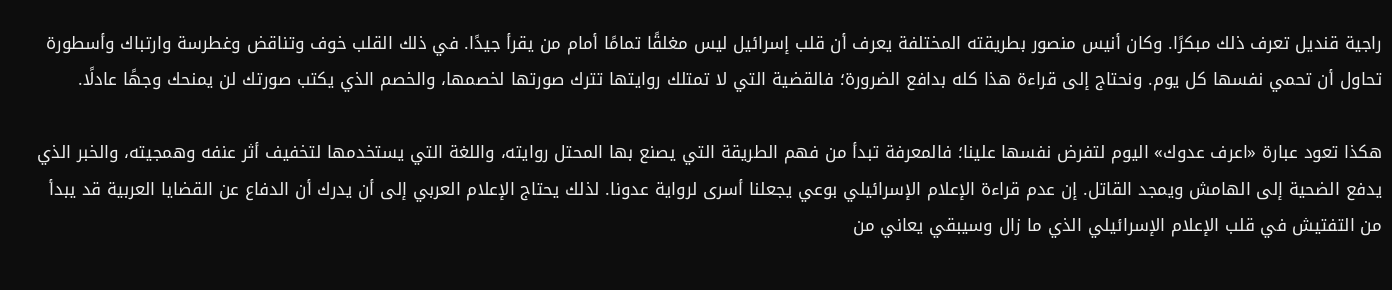راجية قنديل تعرف ذلك مبكرًا. وكان أنيس منصور بطريقته المختلفة يعرف أن قلب إسرائيل ليس مغلقًا تمامًا أمام من يقرأ جيدًا. في ذلك القلب خوف وتناقض وغطرسة وارتباك وأسطورة تحاول أن تحمي نفسها كل يوم. ونحتاج إلى قراءة هذا كله بدافع الضرورة؛ فالقضية التي لا تمتلك روايتها تترك صورتها لخصمها، والخصم الذي يكتب صورتك لن يمنحك وجهًا عادلًا.

هكذا تعود عبارة «اعرف عدوك» اليوم لتفرض نفسها علينا؛ فالمعرفة تبدأ من فهم الطريقة التي يصنع بها المحتل روايته، واللغة التي يستخدمها لتخفيف أثر عنفه وهمجيته، والخبر الذي يدفع الضحية إلى الهامش ويمجد القاتل. إن عدم قراءة الإعلام الإسرائيلي بوعي يجعلنا أسرى لرواية عدونا. لذلك يحتاج الإعلام العربي إلى أن يدرك أن الدفاع عن القضايا العربية قد يبدأ من التفتيش في قلب الإعلام الإسرائيلي الذي ما زال وسيبقي يعاني من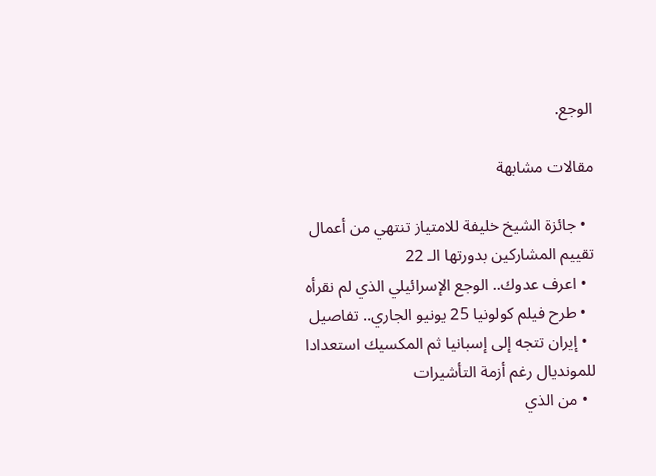الوجع.

مقالات مشابهة

  • جائزة الشيخ خليفة للامتياز تنتهي من أعمال تقييم المشاركين بدورتها الـ 22
  • اعرف عدوك.. الوجع الإسرائيلي الذي لم نقرأه
  • طرح فيلم كولونيا 25 يونيو الجاري.. تفاصيل
  • إيران تتجه إلى إسبانيا ثم المكسيك استعدادا للمونديال رغم أزمة التأشيرات
  • من الذي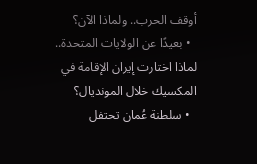أوقف الحرب.. ولماذا الآن؟
  • بعيدًا عن الولايات المتحدة.. لماذا اختارت إيران الإقامة في المكسيك خلال المونديال؟
  • سلطنة عُمان تحتفل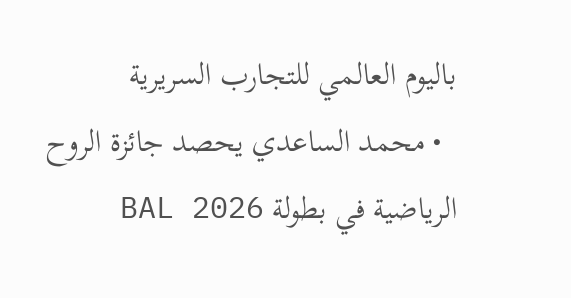باليوم العالمي للتجارب السريرية
  • محمد الساعدي يحصد جائزة الروح الرياضية في بطولة BAL 2026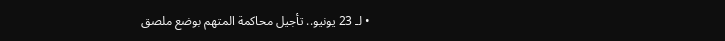• لـ 23 يونيو.. تأجيل محاكمة المتهم بوضع ملصق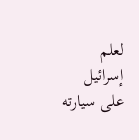لعلم إسرائيل على سيارته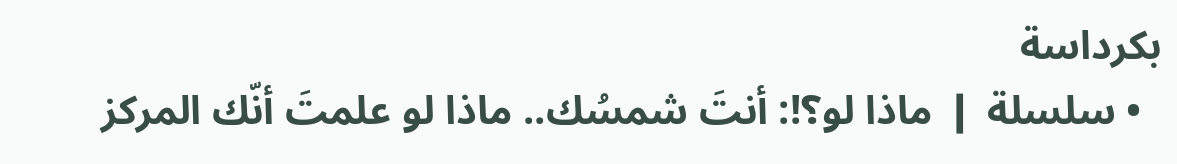بكرداسة
  • سلسلة ❙ ماذا لو؟!: أنتَ شمسُك.. ماذا لو علمتَ أنّك المركز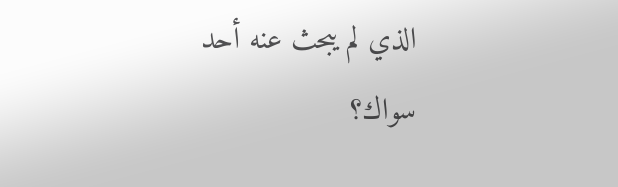الذي لم يبحث عنه أحد سواك؟